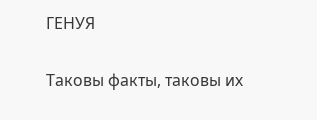ГЕНУЯ

Таковы факты, таковы их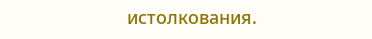истолкования.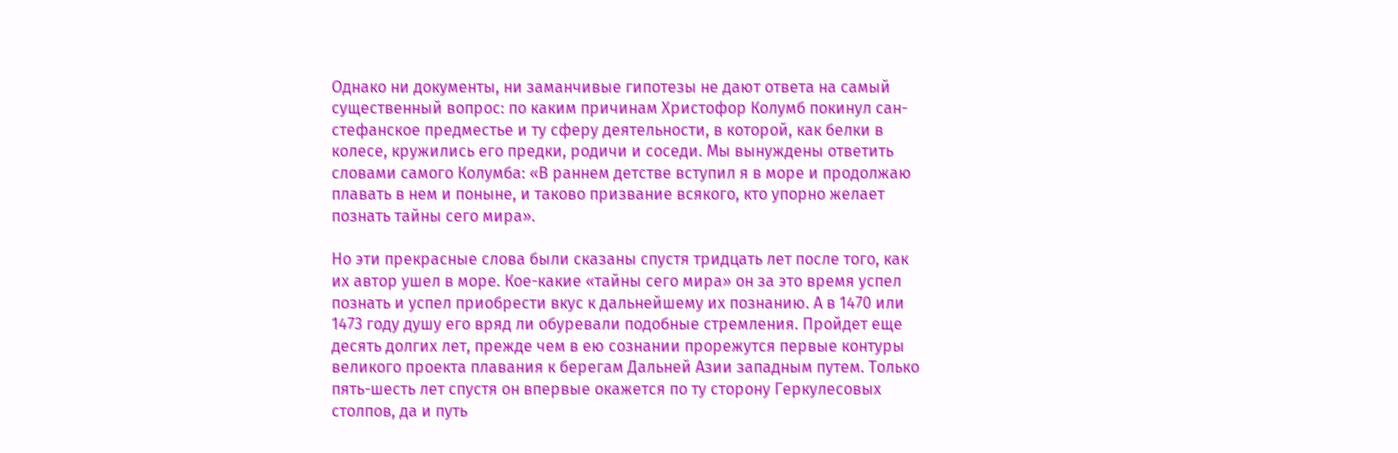Однако ни документы, ни заманчивые гипотезы не дают ответа на самый существенный вопрос: по каким причинам Христофор Колумб покинул сан-стефанское предместье и ту сферу деятельности, в которой, как белки в колесе, кружились его предки, родичи и соседи. Мы вынуждены ответить словами самого Колумба: «В раннем детстве вступил я в море и продолжаю плавать в нем и поныне, и таково призвание всякого, кто упорно желает познать тайны сего мира».

Но эти прекрасные слова были сказаны спустя тридцать лет после того, как их автор ушел в море. Кое-какие «тайны сего мира» он за это время успел познать и успел приобрести вкус к дальнейшему их познанию. А в 1470 или 1473 году душу его вряд ли обуревали подобные стремления. Пройдет еще десять долгих лет, прежде чем в ею сознании прорежутся первые контуры великого проекта плавания к берегам Дальней Азии западным путем. Только пять-шесть лет спустя он впервые окажется по ту сторону Геркулесовых столпов, да и путь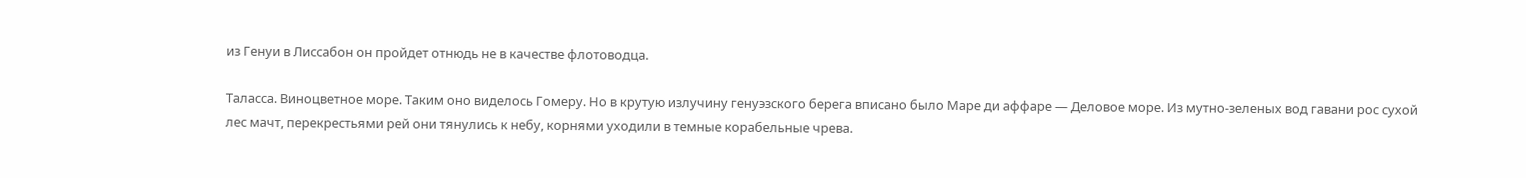из Генуи в Лиссабон он пройдет отнюдь не в качестве флотоводца.

Таласса. Виноцветное море. Таким оно виделось Гомеру. Но в крутую излучину генуэзского берега вписано было Маре ди аффаре — Деловое море. Из мутно-зеленых вод гавани рос сухой лес мачт, перекрестьями рей они тянулись к небу, корнями уходили в темные корабельные чрева.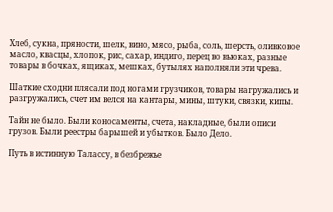Хлеб, сукна, пряности, шелк, вино, мясо, рыба, соль, шерсть, оливковое масло, квасцы, хлопок, рис, сахар, индиго, перец во вьюках, разные товары в бочках, ящиках, мешках, бутылях наполняли эти чрева.

Шаткие сходни плясали под ногами грузчиков, товары нагружались и разгружались, счет им велся на кантары, мины, штуки, связки, кипы.

Тайн не было. Были коносаменты, счета, накладные, были описи грузов. Были реестры барышей и убытков. Было Дело.

Путь в истинную Талассу, в безбрежье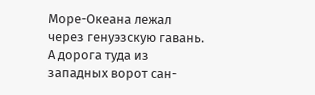Море-Океана лежал через генуэзскую гавань. А дорога туда из западных ворот сан-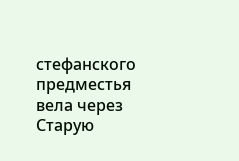стефанского предместья вела через Старую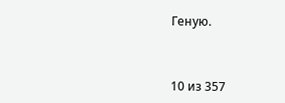Геную.



10 из 357